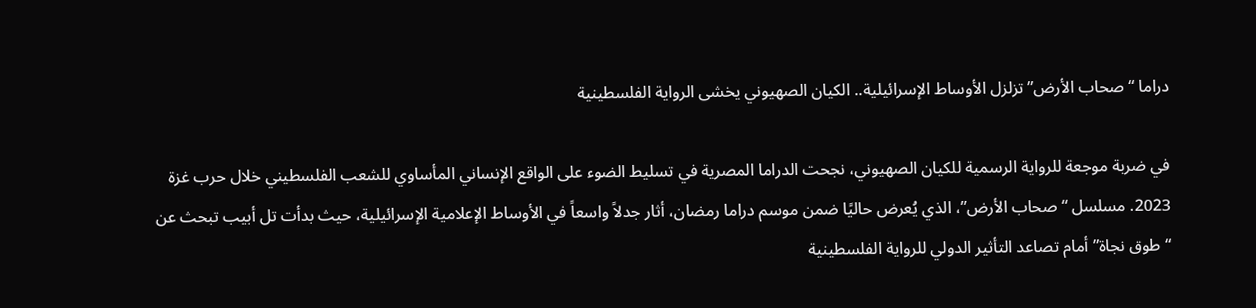دراما “صحاب الأرض” تزلزل الأوساط الإسرائيلية.. الكيان الصهيوني يخشى الرواية الفلسطينية

في ضربة موجعة للرواية الرسمية للكيان الصهيوني، نجحت الدراما المصرية في تسليط الضوء على الواقع الإنساني المأساوي للشعب الفلسطيني خلال حرب غزة 2023. مسلسل “صحاب الأرض”، الذي يُعرض حاليًا ضمن موسم دراما رمضان، أثار جدلاً واسعاً في الأوساط الإعلامية الإسرائيلية، حيث بدأت تل أبيب تبحث عن “طوق نجاة” أمام تصاعد التأثير الدولي للرواية الفلسطينية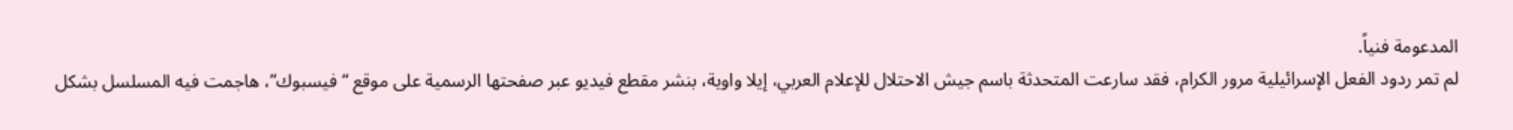المدعومة فنياً.
لم تمر ردود الفعل الإسرائيلية مرور الكرام، فقد سارعت المتحدثة باسم جيش الاحتلال للإعلام العربي، إيلا واوية، بنشر مقطع فيديو عبر صفحتها الرسمية على موقع “فيسبوك”، هاجمت فيه المسلسل بشكل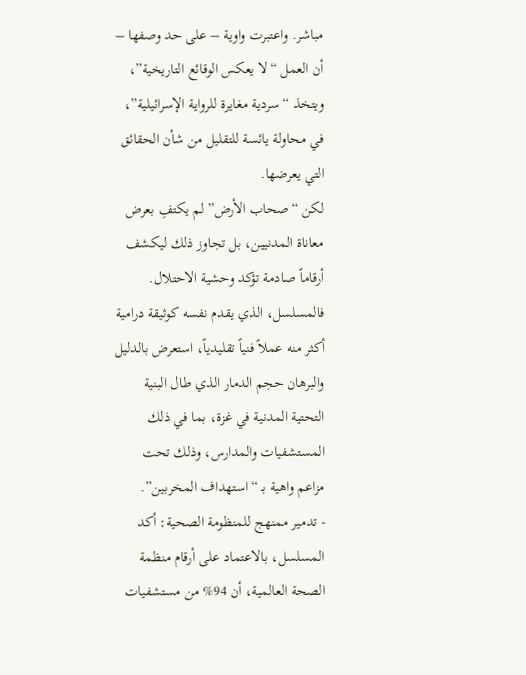مباشر. واعتبرت واوية – على حد وصفها – أن العمل “لا يعكس الوقائع التاريخية”، ويتخذ “سردية مغايرة للرواية الإسرائيلية”، في محاولة يائسة للتقليل من شأن الحقائق التي يعرضها.
لكن “صحاب الأرض” لم يكتفِ بعرض معاناة المدنيين، بل تجاوز ذلك ليكشف أرقاماً صادمة تؤكد وحشية الاحتلال. فالمسلسل، الذي يقدم نفسه كوثيقة درامية أكثر منه عملاً فنياً تقليدياً، استعرض بالدليل والبرهان حجم الدمار الذي طال البنية التحتية المدنية في غزة، بما في ذلك المستشفيات والمدارس، وذلك تحت مزاعم واهية بـ “استهداف المخربين”.
- تدمير ممنهج للمنظومة الصحية: أكد المسلسل، بالاعتماد على أرقام منظمة الصحة العالمية، أن 94% من مستشفيات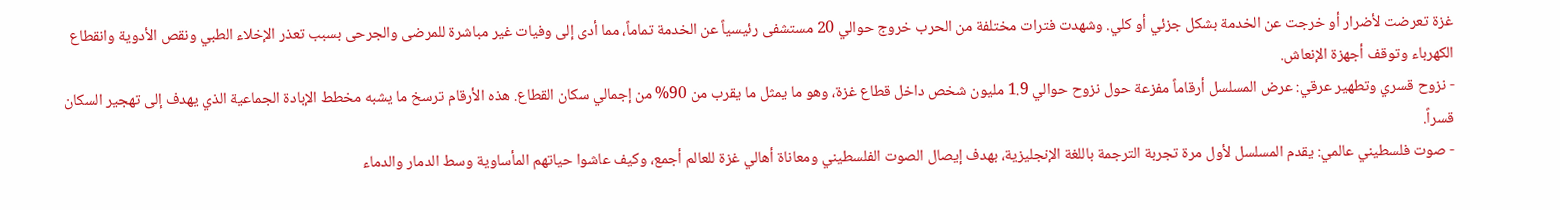غزة تعرضت لأضرار أو خرجت عن الخدمة بشكل جزئي أو كلي. وشهدت فترات مختلفة من الحرب خروج حوالي 20 مستشفى رئيسياً عن الخدمة تماماً، مما أدى إلى وفيات غير مباشرة للمرضى والجرحى بسبب تعذر الإخلاء الطبي ونقص الأدوية وانقطاع الكهرباء وتوقف أجهزة الإنعاش.
- نزوح قسري وتطهير عرقي: عرض المسلسل أرقاماً مفزعة حول نزوح حوالي 1.9 مليون شخص داخل قطاع غزة، وهو ما يمثل ما يقرب من 90% من إجمالي سكان القطاع. هذه الأرقام ترسخ ما يشبه مخطط الإبادة الجماعية الذي يهدف إلى تهجير السكان قسراً.
- صوت فلسطيني عالمي: يقدم المسلسل لأول مرة تجربة الترجمة باللغة الإنجليزية، بهدف إيصال الصوت الفلسطيني ومعاناة أهالي غزة للعالم أجمع، وكيف عاشوا حياتهم المأساوية وسط الدمار والدماء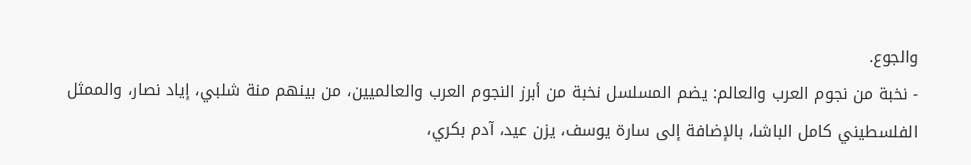والجوع.
- نخبة من نجوم العرب والعالم: يضم المسلسل نخبة من أبرز النجوم العرب والعالميين، من بينهم منة شلبي، إياد نصار، والممثل الفلسطيني كامل الباشا، بالإضافة إلى سارة يوسف، يزن عيد، آدم بكري،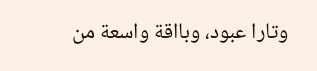وتارا عبود، وبااقة واسعة من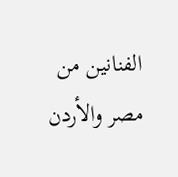الفنانين من مصر والأردن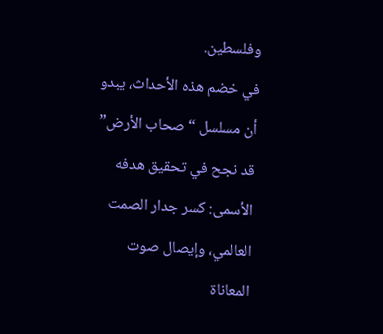وفلسطين.
في خضم هذه الأحداث، يبدو أن مسلسل “صحاب الأرض” قد نجح في تحقيق هدفه الأسمى: كسر جدار الصمت العالمي، وإيصال صوت المعاناة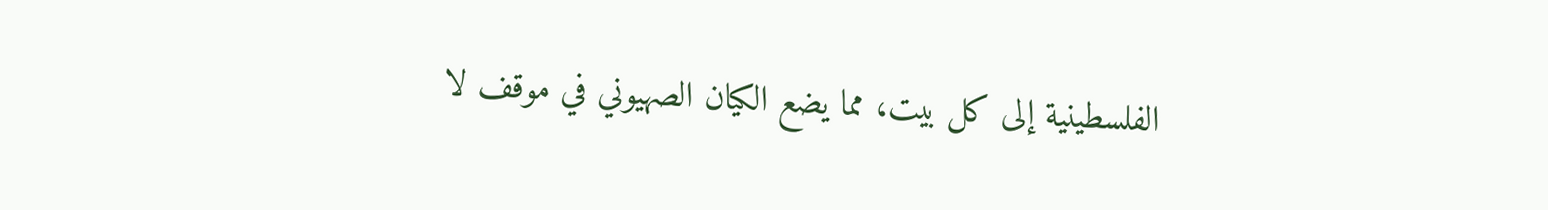الفلسطينية إلى كل بيت، مما يضع الكيان الصهيوني في موقف لا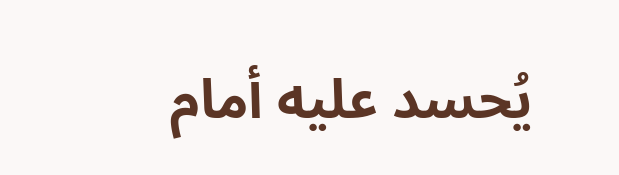يُحسد عليه أمام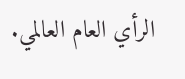الرأي العام العالمي.